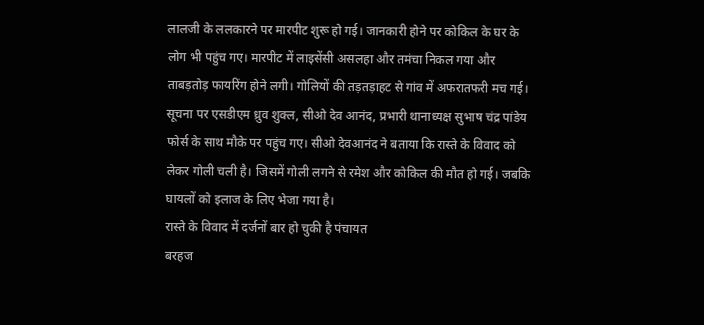लालजी के ललकारने पर मारपीट शुरू हो गई। जानकारी होने पर कोकिल के घर के लोग भी पहुंच गए। मारपीट में लाइसेंसी असलहा और तमंचा निकल गया और ताबड़तोड़ फायरिंग होने लगी। गोलियों की तड़तड़ाहट से गांव में अफरातफरी मच गई।
सूचना पर एसडीएम ध्रुव शुक्ल, सीओ देव आनंद, प्रभारी थानाध्यक्ष सुभाष चंद्र पांडेय फोर्स के साथ मौके पर पहुंच गए। सीओ देवआनंद ने बताया कि रास्ते के विवाद को लेकर गोली चली है। जिसमें गोली लगने से रमेश और कोकिल की मौत हो गई। जबकि घायलों को इलाज के लिए भेजा गया है।
रास्ते के विवाद में दर्जनों बार हो चुकी है पंचायत
बरहज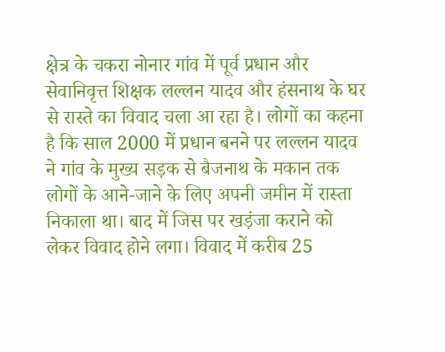क्षेत्र के चकरा नोनार गांव में पूर्व प्रधान और सेवानिवृत्त शिक्षक लल्लन यादव और हंसनाथ के घर से रास्ते का विवाद चला आ रहा है। लोगों का कहना है कि साल 2000 में प्रधान बनने पर लल्लन यादव ने गांव के मुख्य सड़क से बैजनाथ के मकान तक लोगों के आने-जाने के लिए अपनी जमीन में रास्ता निकाला था। बाद में जिस पर खड़ंजा कराने को लेकर विवाद होने लगा। विवाद में करीब 25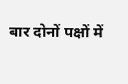बार दोनों पक्षों में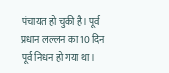पंचायत हो चुकी है। पूर्व प्रधान लल्लन का 10 दिन पूर्व निधन हो गया था।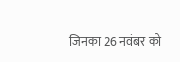जिनका 26 नवंबर को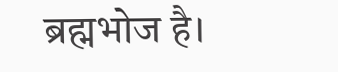ब्रह्मभोज है।